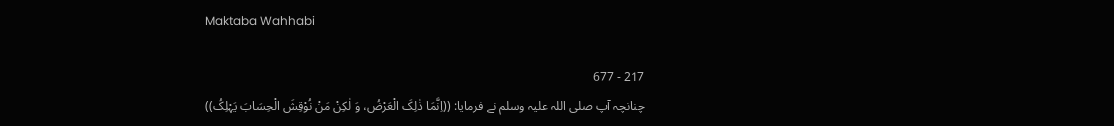Maktaba Wahhabi

217 - 677
چنانچہ آپ صلی اللہ علیہ وسلم نے فرمایا: ((اِنَّمَا ذٰلِکَ الْعَرْضُ، وَ لٰکِنْ مَنْ نُوْقِشَ الْحِسَابَ یَہْلِکُ))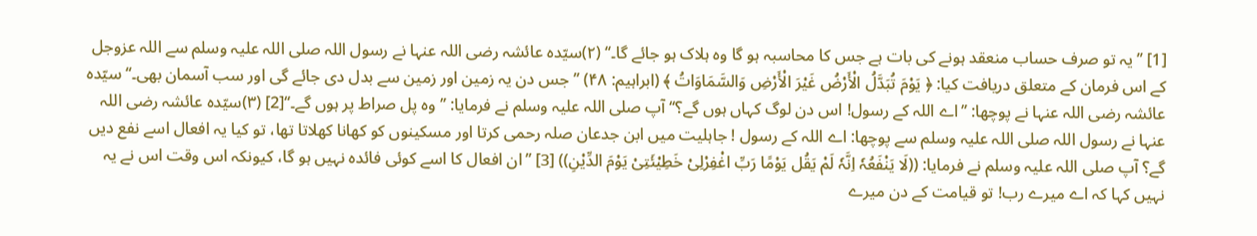[1] ’’یہ تو صرف حساب منعقد ہونے کی بات ہے جس کا محاسبہ ہو گا وہ ہلاک ہو جائے گا۔‘‘ (۲)سیّدہ عائشہ رضی اللہ عنہا نے رسول اللہ صلی اللہ علیہ وسلم سے اللہ عزوجل کے اس فرمان کے متعلق دریافت کیا: ﴿ يَوْمَ تُبَدَّلُ الْأَرْضُ غَيْرَ الْأَرْضِ وَالسَّمَاوَاتُ ﴾ (ابراہیم: ۴۸) ’’جس دن یہ زمین اور زمین سے بدل دی جائے گی اور سب آسمان بھی۔‘‘ سیّدہ عائشہ رضی اللہ عنہا نے پوچھا: ’’اے اللہ کے رسول! اس دن لوگ کہاں ہوں گے؟‘‘ آپ صلی اللہ علیہ وسلم نے فرمایا: ’’وہ پل صراط پر ہوں گے۔‘‘[2] (۳)سیّدہ عائشہ رضی اللہ عنہا نے رسول اللہ صلی اللہ علیہ وسلم سے پوچھا: اے اللہ کے رسول ! جاہلیت میں ابن جدعان صلہ رحمی کرتا اور مسکینوں کو کھانا کھلاتا تھا، تو کیا یہ افعال اسے نفع دیں گے؟ آپ صلی اللہ علیہ وسلم نے فرمایا: ((لَا یَنْفَعُہٗ اِنَّہٗ لَمْ یَقُل یَوْمًا رَبِّ اغْفِرْلِیْ خَطِیْئَتِیْ یَوْمَ الدِّیْنِ)) [3] ’’ان افعال کا اسے کوئی فائدہ نہیں ہو گا، کیونکہ اس وقت اس نے یہ نہیں کہا کہ اے میرے رب! تو قیامت کے دن میرے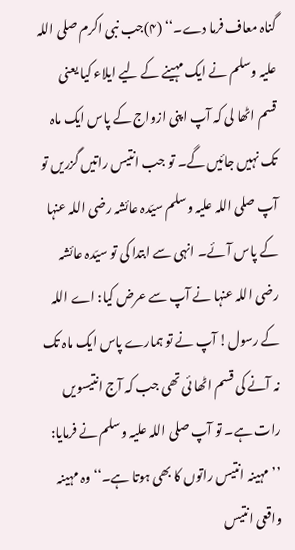گناہ معاف فرما دے۔‘‘ (۴)جب نبی اکرم صلی اللہ علیہ وسلم نے ایک مہینے کے لیے ایلاء کیا یعنی قسم اٹھا لی کہ آپ اپنی ازواج کے پاس ایک ماہ تک نہیں جائیں گے۔ تو جب انتیس راتیں گزریں تو آپ صلی اللہ علیہ وسلم سیّدہ عائشہ رضی اللہ عنہا کے پاس آئے۔ انہی سے ابتدا کی تو سیّدہ عائشہ رضی اللہ عنہا نے آپ سے عرض کیا: اے اللہ کے رسول! آپ نے تو ہمارے پاس ایک ماہ تک نہ آنے کی قسم اٹھا ئی تھی جب کہ آج انتیسویں رات ہے۔ تو آپ صلی اللہ علیہ وسلم نے فرمایا: ’’مہینہ انتیس راتوں کا بھی ہوتا ہے۔‘‘ وہ مہینہ واقعی انتیس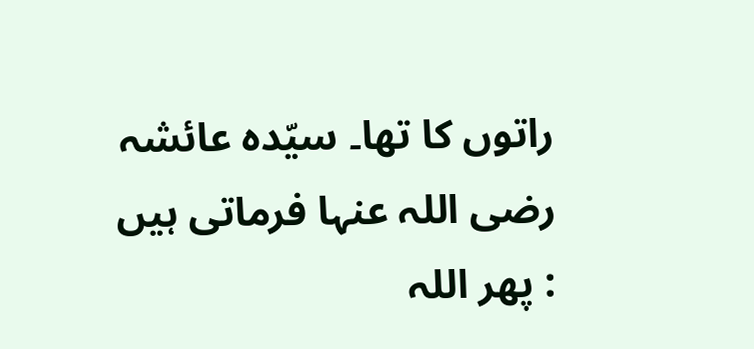راتوں کا تھا۔ سیّدہ عائشہ رضی اللہ عنہا فرماتی ہیں : پھر اللہ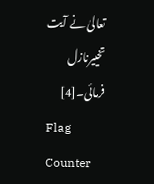تعالیٰ نے آیت تخییرنازل فرمائی۔[4]
Flag Counter